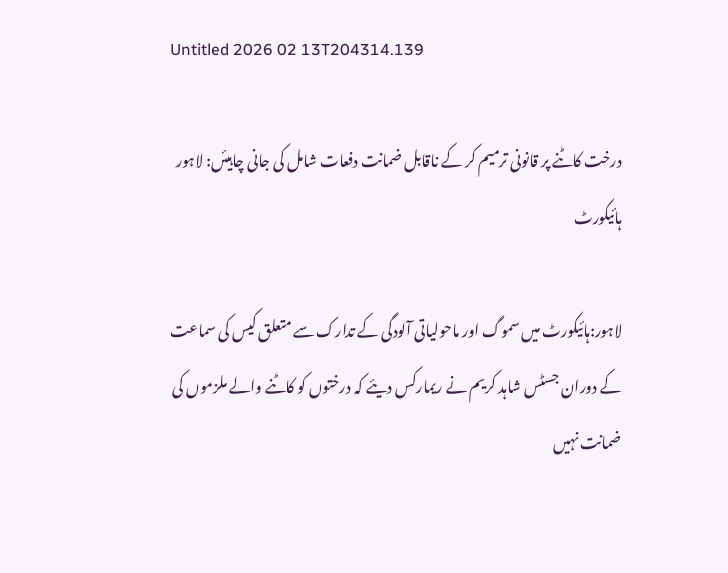Untitled 2026 02 13T204314.139

درخت کاٹنے پر قانونی ترمیم کر کے ناقابل ضمانت دفعات شامل کی جانی چاہیئں: لاہور ہائیکورٹ

لاہور:ہائیکورٹ میں سموگ اور ماحولیاتی آلودگی کے تدارک سے متعلق کیس کی سماعت کے دوران جسٹس شاہد کریم نے ریمارکس دیئے کہ درختوں کو کاٹنے والے ملزموں کی ضمانت نہیں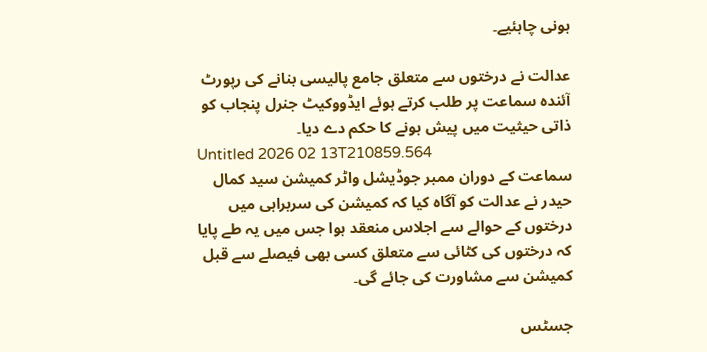ہونی چاہئیے۔

عدالت نے درختوں سے متعلق جامع پالیسی بنانے کی رپورٹ آئندہ سماعت پر طلب کرتے ہوئے ایڈووکیٹ جنرل پنجاب کو ذاتی حیثیت میں پیش ہونے کا حکم دے دیا۔
Untitled 2026 02 13T210859.564
سماعت کے دوران ممبر جوڈیشل واٹر کمیشن سید کمال حیدر نے عدالت کو آگاہ کیا کہ کمیشن کی سربراہی میں درختوں کے حوالے سے اجلاس منعقد ہوا جس میں یہ طے پایا کہ درختوں کی کٹائی سے متعلق کسی بھی فیصلے سے قبل کمیشن سے مشاورت کی جائے گی۔

جسٹس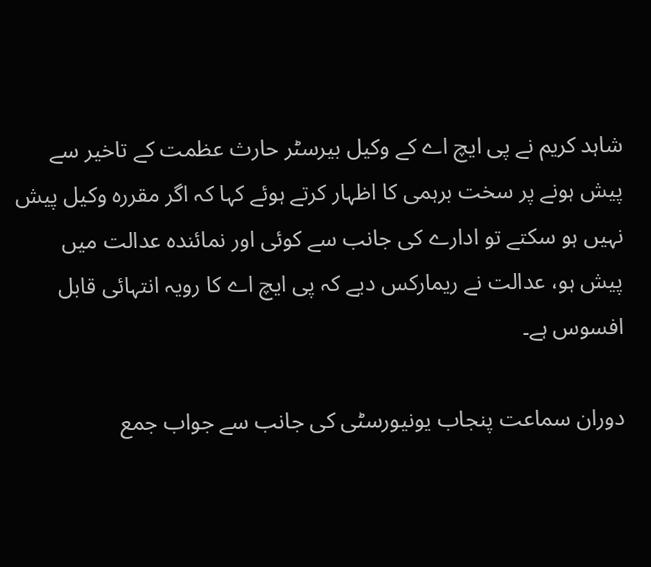شاہد کریم نے پی ایچ اے کے وکیل بیرسٹر حارث عظمت کے تاخیر سے پیش ہونے پر سخت برہمی کا اظہار کرتے ہوئے کہا کہ اگر مقررہ وکیل پیش نہیں ہو سکتے تو ادارے کی جانب سے کوئی اور نمائندہ عدالت میں پیش ہو، عدالت نے ریمارکس دیے کہ پی ایچ اے کا رویہ انتہائی قابل افسوس ہے۔

دوران سماعت پنجاب یونیورسٹی کی جانب سے جواب جمع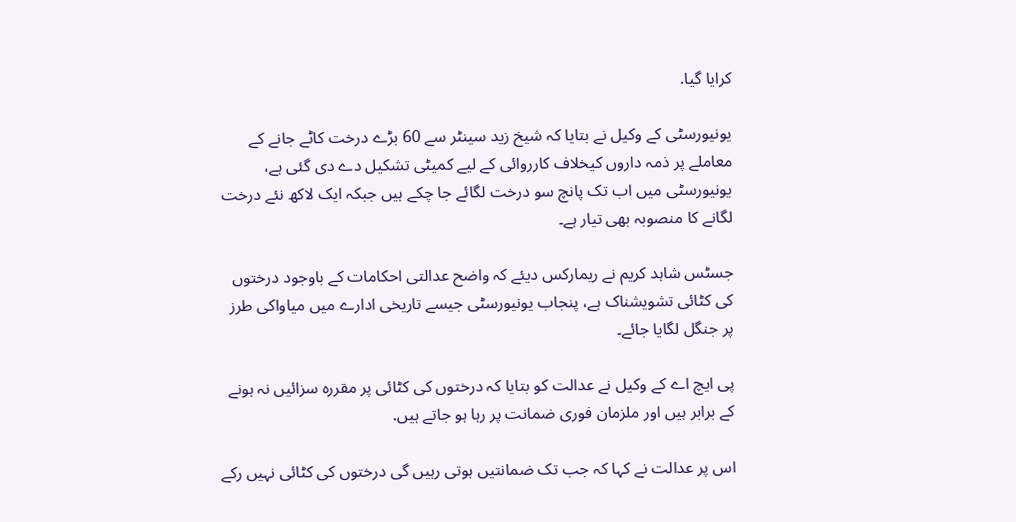کرایا گیا.

یونیورسٹی کے وکیل نے بتایا کہ شیخ زید سینٹر سے 60 بڑے درخت کاٹے جانے کے معاملے پر ذمہ داروں کیخلاف کارروائی کے لیے کمیٹی تشکیل دے دی گئی ہے، یونیورسٹی میں اب تک پانچ سو درخت لگائے جا چکے ہیں جبکہ ایک لاکھ نئے درخت لگانے کا منصوبہ بھی تیار ہے۔

جسٹس شاہد کریم نے ریمارکس دیئے کہ واضح عدالتی احکامات کے باوجود درختوں کی کٹائی تشویشناک ہے، پنجاب یونیورسٹی جیسے تاریخی ادارے میں میاواکی طرز پر جنگل لگایا جائے۔

پی ایچ اے کے وکیل نے عدالت کو بتایا کہ درختوں کی کٹائی پر مقررہ سزائیں نہ ہونے کے برابر ہیں اور ملزمان فوری ضمانت پر رہا ہو جاتے ہیں.

اس پر عدالت نے کہا کہ جب تک ضمانتیں ہوتی رہیں گی درختوں کی کٹائی نہیں رکے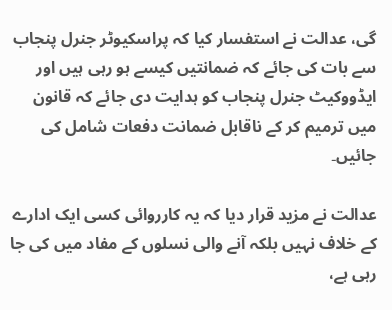گی، عدالت نے استفسار کیا کہ پراسکیوٹر جنرل پنجاب سے بات کی جائے کہ ضمانتیں کیسے ہو رہی ہیں اور ایڈووکیٹ جنرل پنجاب کو ہدایت دی جائے کہ قانون میں ترمیم کر کے ناقابل ضمانت دفعات شامل کی جائیں۔

عدالت نے مزید قرار دیا کہ یہ کارروائی کسی ایک ادارے کے خلاف نہیں بلکہ آنے والی نسلوں کے مفاد میں کی جا رہی ہے،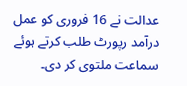عدالت نے 16 فروری کو عمل درآمد رپورٹ طلب کرتے ہوئے سماعت ملتوی کر دی۔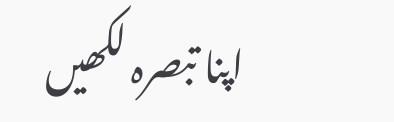اپنا تبصرہ لکھیں